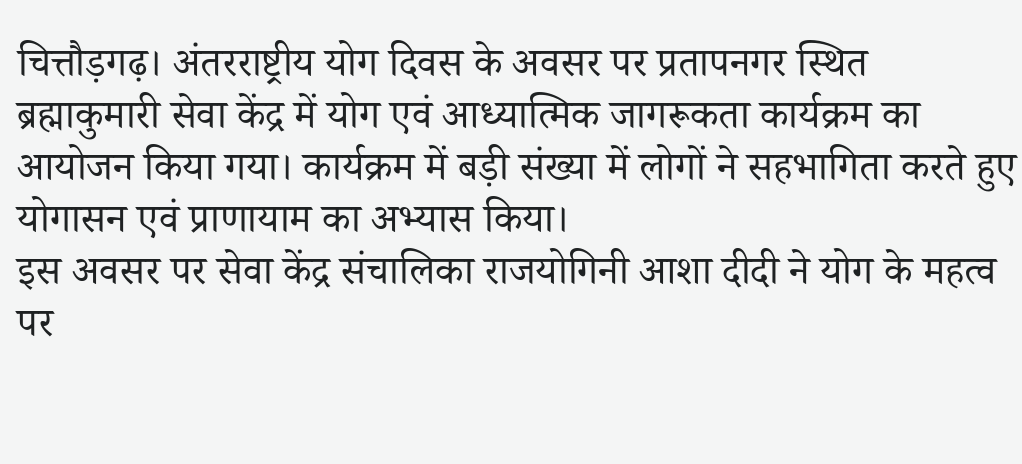चित्तौड़गढ़। अंतरराष्ट्रीय योग दिवस के अवसर पर प्रतापनगर स्थित ब्रह्माकुमारी सेवा केंद्र में योग एवं आध्यात्मिक जागरूकता कार्यक्रम का आयोजन किया गया। कार्यक्रम में बड़ी संख्या में लोगों ने सहभागिता करते हुए योगासन एवं प्राणायाम का अभ्यास किया।
इस अवसर पर सेवा केंद्र संचालिका राजयोगिनी आशा दीदी ने योग के महत्व पर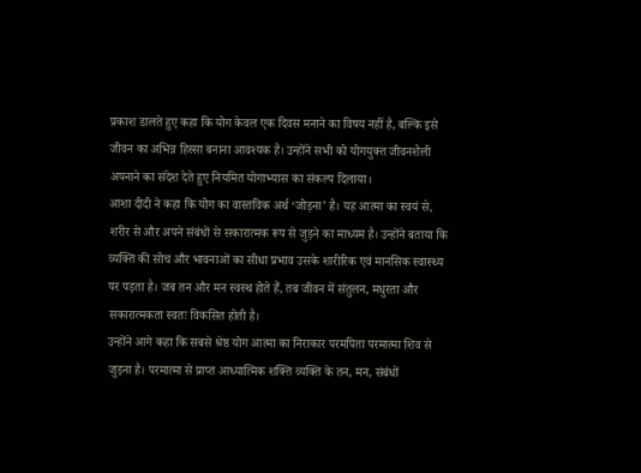प्रकाश डालते हुए कहा कि योग केवल एक दिवस मनाने का विषय नहीं है, बल्कि इसे जीवन का अभिन्न हिस्सा बनाना आवश्यक है। उन्होंने सभी को योगयुक्त जीवनशैली अपनाने का संदेश देते हुए नियमित योगाभ्यास का संकल्प दिलाया।
आशा दीदी ने कहा कि योग का वास्तविक अर्थ ‘जोड़ना’ है। यह आत्मा का स्वयं से, शरीर से और अपने संबंधों से सकारात्मक रूप से जुड़ने का माध्यम है। उन्होंने बताया कि व्यक्ति की सोच और भावनाओं का सीधा प्रभाव उसके शारीरिक एवं मानसिक स्वास्थ्य पर पड़ता है। जब तन और मन स्वस्थ होते हैं, तब जीवन में संतुलन, मधुरता और सकारात्मकता स्वतः विकसित होती है।
उन्होंने आगे कहा कि सबसे श्रेष्ठ योग आत्मा का निराकार परमपिता परमात्मा शिव से जुड़ना है। परमात्मा से प्राप्त आध्यात्मिक शक्ति व्यक्ति के तन, मन, संबंधों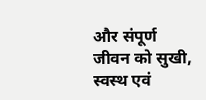और संपूर्ण जीवन को सुखी, स्वस्थ एवं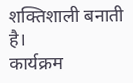शक्तिशाली बनाती है।
कार्यक्रम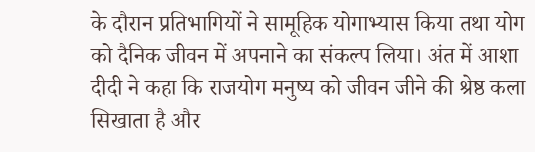के दौरान प्रतिभागियों ने सामूहिक योगाभ्यास किया तथा योग को दैनिक जीवन में अपनाने का संकल्प लिया। अंत में आशा दीदी ने कहा कि राजयोग मनुष्य को जीवन जीने की श्रेष्ठ कला सिखाता है और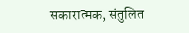सकारात्मक, संतुलित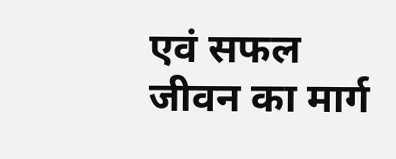एवं सफल जीवन का मार्ग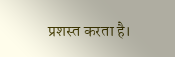प्रशस्त करता है।